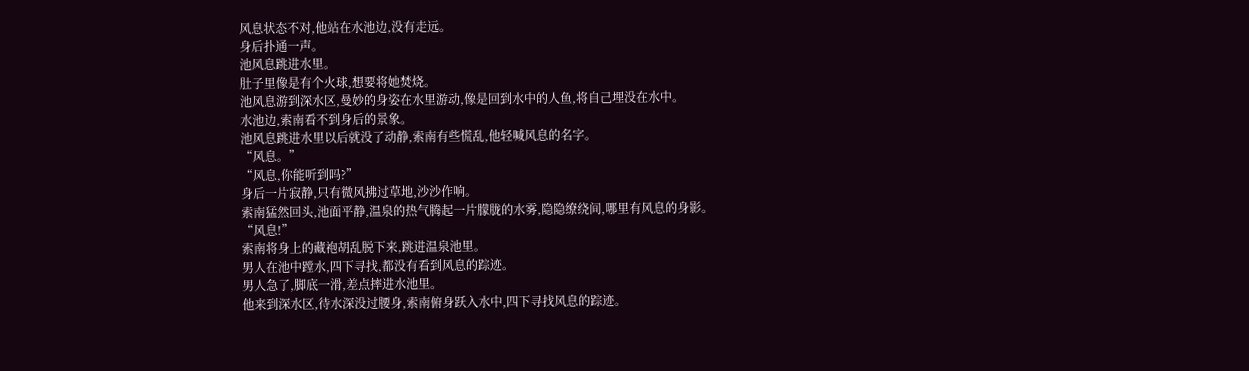风息状态不对,他站在水池边,没有走远。
身后扑通一声。
池风息跳进水里。
肚子里像是有个火球,想要将她焚烧。
池风息游到深水区,曼妙的身姿在水里游动,像是回到水中的人鱼,将自己埋没在水中。
水池边,索南看不到身后的景象。
池风息跳进水里以后就没了动静,索南有些慌乱,他轻喊风息的名字。
“风息。”
“风息,你能听到吗?”
身后一片寂静,只有微风拂过草地,沙沙作响。
索南猛然回头,池面平静,温泉的热气腾起一片朦胧的水雾,隐隐缭绕间,哪里有风息的身影。
“风息!”
索南将身上的藏袍胡乱脱下来,跳进温泉池里。
男人在池中蹚水,四下寻找,都没有看到风息的踪迹。
男人急了,脚底一滑,差点摔进水池里。
他来到深水区,待水深没过腰身,索南俯身跃入水中,四下寻找风息的踪迹。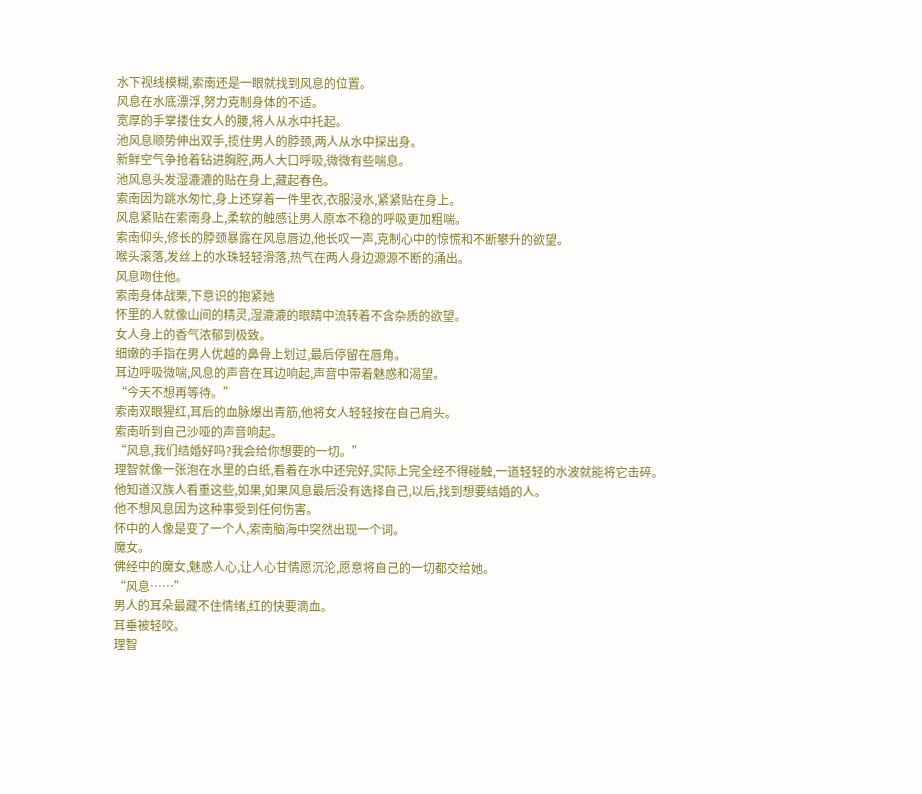水下视线模糊,索南还是一眼就找到风息的位置。
风息在水底漂浮,努力克制身体的不适。
宽厚的手掌搂住女人的腰,将人从水中托起。
池风息顺势伸出双手,揽住男人的脖颈,两人从水中探出身。
新鲜空气争抢着钻进胸腔,两人大口呼吸,微微有些喘息。
池风息头发湿漉漉的贴在身上,藏起春色。
索南因为跳水匆忙,身上还穿着一件里衣,衣服浸水,紧紧贴在身上。
风息紧贴在索南身上,柔软的触感让男人原本不稳的呼吸更加粗喘。
索南仰头,修长的脖颈暴露在风息唇边,他长叹一声,克制心中的惊慌和不断攀升的欲望。
喉头滚落,发丝上的水珠轻轻滑落,热气在两人身边源源不断的涌出。
风息吻住他。
索南身体战栗,下意识的抱紧她
怀里的人就像山间的精灵,湿漉漉的眼睛中流转着不含杂质的欲望。
女人身上的香气浓郁到极致。
细嫩的手指在男人优越的鼻骨上划过,最后停留在唇角。
耳边呼吸微喘,风息的声音在耳边响起,声音中带着魅惑和渴望。
“今天不想再等待。”
索南双眼猩红,耳后的血脉爆出青筋,他将女人轻轻按在自己肩头。
索南听到自己沙哑的声音响起。
“风息,我们结婚好吗?我会给你想要的一切。”
理智就像一张泡在水里的白纸,看着在水中还完好,实际上完全经不得碰触,一道轻轻的水波就能将它击碎。
他知道汉族人看重这些,如果,如果风息最后没有选择自己,以后,找到想要结婚的人。
他不想风息因为这种事受到任何伤害。
怀中的人像是变了一个人,索南脑海中突然出现一个词。
魔女。
佛经中的魔女,魅惑人心,让人心甘情愿沉沦,愿意将自己的一切都交给她。
“风息……”
男人的耳朵最藏不住情绪,红的快要滴血。
耳垂被轻咬。
理智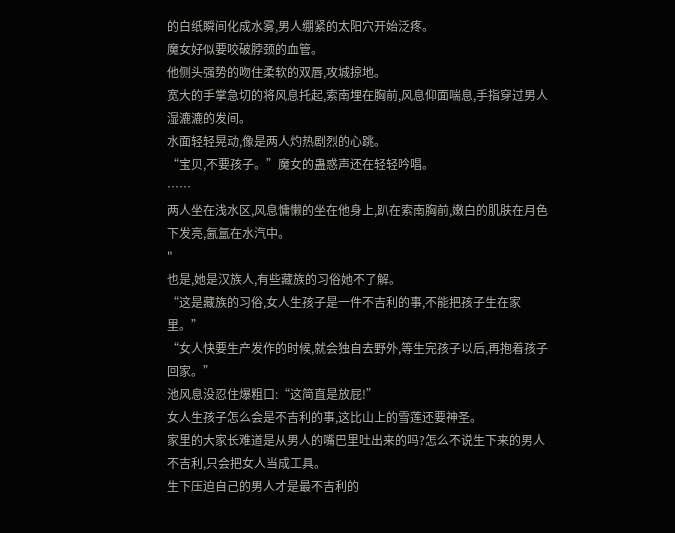的白纸瞬间化成水雾,男人绷紧的太阳穴开始泛疼。
魔女好似要咬破脖颈的血管。
他侧头强势的吻住柔软的双唇,攻城掠地。
宽大的手掌急切的将风息托起,索南埋在胸前,风息仰面喘息,手指穿过男人湿漉漉的发间。
水面轻轻晃动,像是两人灼热剧烈的心跳。
“宝贝,不要孩子。”魔女的蛊惑声还在轻轻吟唱。
……
两人坐在浅水区,风息慵懒的坐在他身上,趴在索南胸前,嫩白的肌肤在月色下发亮,氤氲在水汽中。
"
也是,她是汉族人,有些藏族的习俗她不了解。
“这是藏族的习俗,女人生孩子是一件不吉利的事,不能把孩子生在家里。”
“女人快要生产发作的时候,就会独自去野外,等生完孩子以后,再抱着孩子回家。”
池风息没忍住爆粗口:“这简直是放屁!”
女人生孩子怎么会是不吉利的事,这比山上的雪莲还要神圣。
家里的大家长难道是从男人的嘴巴里吐出来的吗?怎么不说生下来的男人不吉利,只会把女人当成工具。
生下压迫自己的男人才是最不吉利的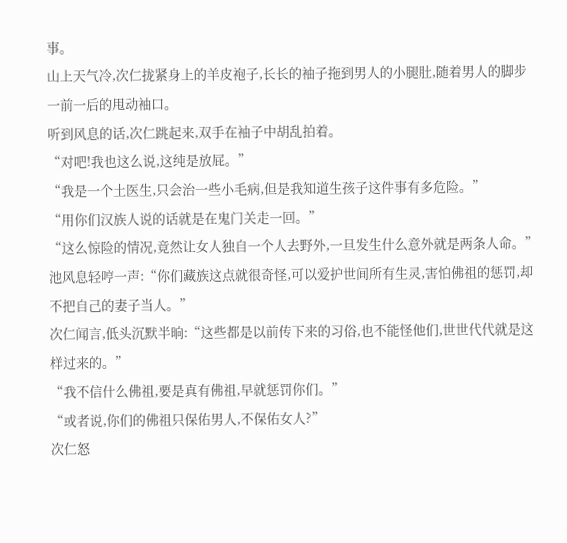事。
山上天气冷,次仁拢紧身上的羊皮袍子,长长的袖子拖到男人的小腿肚,随着男人的脚步一前一后的甩动袖口。
听到风息的话,次仁跳起来,双手在袖子中胡乱拍着。
“对吧!我也这么说,这纯是放屁。”
“我是一个土医生,只会治一些小毛病,但是我知道生孩子这件事有多危险。”
“用你们汉族人说的话就是在鬼门关走一回。”
“这么惊险的情况,竟然让女人独自一个人去野外,一旦发生什么意外就是两条人命。”
池风息轻哼一声:“你们藏族这点就很奇怪,可以爱护世间所有生灵,害怕佛祖的惩罚,却不把自己的妻子当人。”
次仁闻言,低头沉默半晌:“这些都是以前传下来的习俗,也不能怪他们,世世代代就是这样过来的。”
“我不信什么佛祖,要是真有佛祖,早就惩罚你们。”
“或者说,你们的佛祖只保佑男人,不保佑女人?”
次仁怒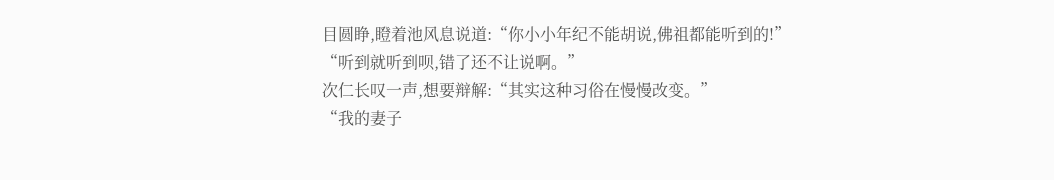目圆睁,瞪着池风息说道:“你小小年纪不能胡说,佛祖都能听到的!”
“听到就听到呗,错了还不让说啊。”
次仁长叹一声,想要辩解:“其实这种习俗在慢慢改变。”
“我的妻子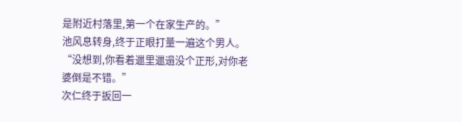是附近村落里,第一个在家生产的。”
池风息转身,终于正眼打量一遍这个男人。
“没想到,你看着邋里邋遢没个正形,对你老婆倒是不错。”
次仁终于扳回一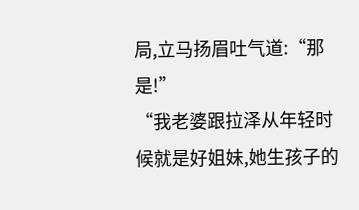局,立马扬眉吐气道:“那是!”
“我老婆跟拉泽从年轻时候就是好姐妹,她生孩子的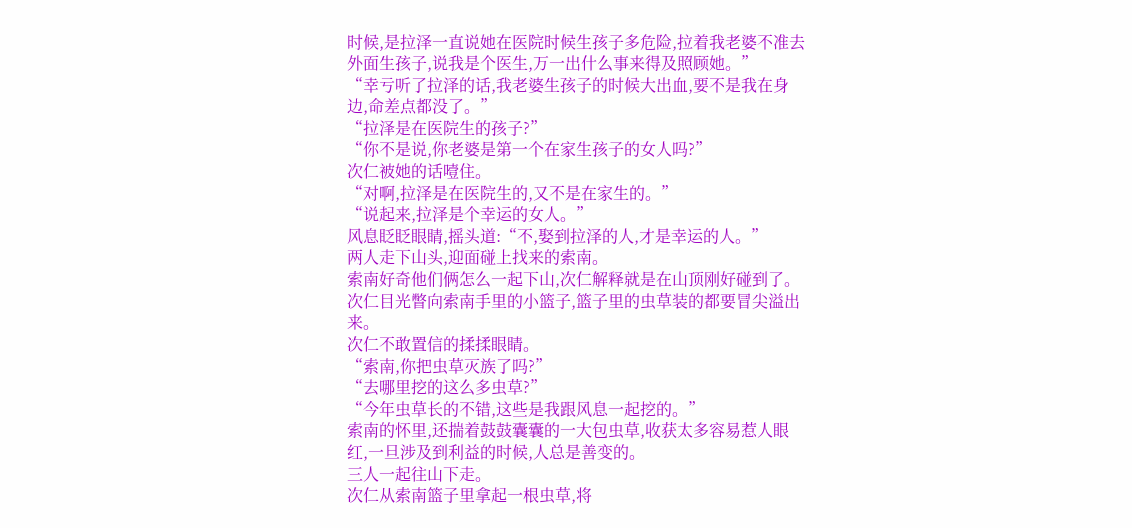时候,是拉泽一直说她在医院时候生孩子多危险,拉着我老婆不准去外面生孩子,说我是个医生,万一出什么事来得及照顾她。”
“幸亏听了拉泽的话,我老婆生孩子的时候大出血,要不是我在身边,命差点都没了。”
“拉泽是在医院生的孩子?”
“你不是说,你老婆是第一个在家生孩子的女人吗?”
次仁被她的话噎住。
“对啊,拉泽是在医院生的,又不是在家生的。”
“说起来,拉泽是个幸运的女人。”
风息眨眨眼睛,摇头道:“不,娶到拉泽的人,才是幸运的人。”
两人走下山头,迎面碰上找来的索南。
索南好奇他们俩怎么一起下山,次仁解释就是在山顶刚好碰到了。
次仁目光瞥向索南手里的小篮子,篮子里的虫草装的都要冒尖溢出来。
次仁不敢置信的揉揉眼睛。
“索南,你把虫草灭族了吗?”
“去哪里挖的这么多虫草?”
“今年虫草长的不错,这些是我跟风息一起挖的。”
索南的怀里,还揣着鼓鼓囊囊的一大包虫草,收获太多容易惹人眼红,一旦涉及到利益的时候,人总是善变的。
三人一起往山下走。
次仁从索南篮子里拿起一根虫草,将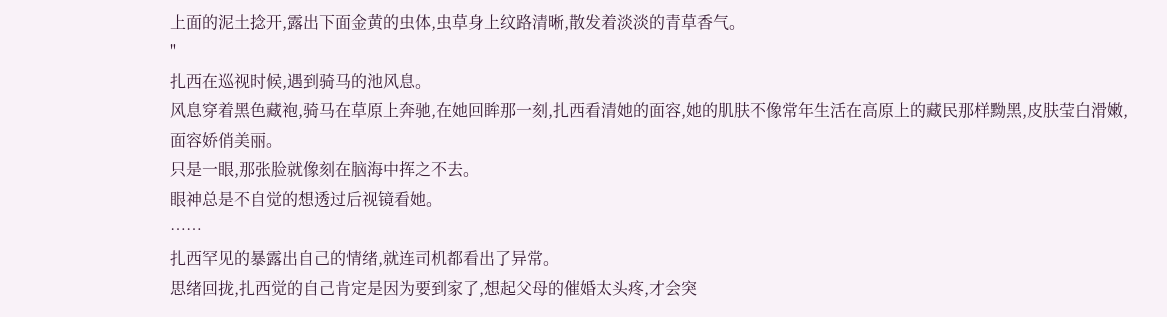上面的泥土捻开,露出下面金黄的虫体,虫草身上纹路清晰,散发着淡淡的青草香气。
"
扎西在巡视时候,遇到骑马的池风息。
风息穿着黑色藏袍,骑马在草原上奔驰,在她回眸那一刻,扎西看清她的面容,她的肌肤不像常年生活在高原上的藏民那样黝黑,皮肤莹白滑嫩,面容娇俏美丽。
只是一眼,那张脸就像刻在脑海中挥之不去。
眼神总是不自觉的想透过后视镜看她。
……
扎西罕见的暴露出自己的情绪,就连司机都看出了异常。
思绪回拢,扎西觉的自己肯定是因为要到家了,想起父母的催婚太头疼,才会突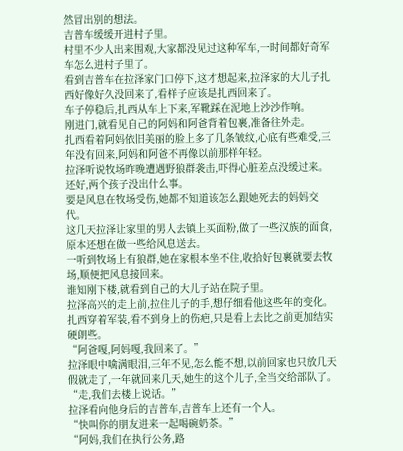然冒出别的想法。
吉普车缓缓开进村子里。
村里不少人出来围观,大家都没见过这种军车,一时间都好奇军车怎么进村子里了。
看到吉普车在拉泽家门口停下,这才想起来,拉泽家的大儿子扎西好像好久没回来了,看样子应该是扎西回来了。
车子停稳后,扎西从车上下来,军靴踩在泥地上沙沙作响。
刚进门,就看见自己的阿妈和阿爸背着包裹,准备往外走。
扎西看着阿妈依旧美丽的脸上多了几条皱纹,心底有些难受,三年没有回来,阿妈和阿爸不再像以前那样年轻。
拉泽听说牧场昨晚遭遇野狼群袭击,吓得心脏差点没缓过来。
还好,两个孩子没出什么事。
要是风息在牧场受伤,她都不知道该怎么跟她死去的妈妈交代。
这几天拉泽让家里的男人去镇上买面粉,做了一些汉族的面食,原本还想在做一些给风息送去。
一听到牧场上有狼群,她在家根本坐不住,收拾好包裹就要去牧场,顺便把风息接回来。
谁知刚下楼,就看到自己的大儿子站在院子里。
拉泽高兴的走上前,拉住儿子的手,想仔细看他这些年的变化。
扎西穿着军装,看不到身上的伤疤,只是看上去比之前更加结实硬朗些。
“阿爸嘎,阿妈嘎,我回来了。”
拉泽眼中噙满眼泪,三年不见,怎么能不想,以前回家也只放几天假就走了,一年就回来几天,她生的这个儿子,全当交给部队了。
“走,我们去楼上说话。”
拉泽看向他身后的吉普车,吉普车上还有一个人。
“快叫你的朋友进来一起喝碗奶茶。”
“阿妈,我们在执行公务,路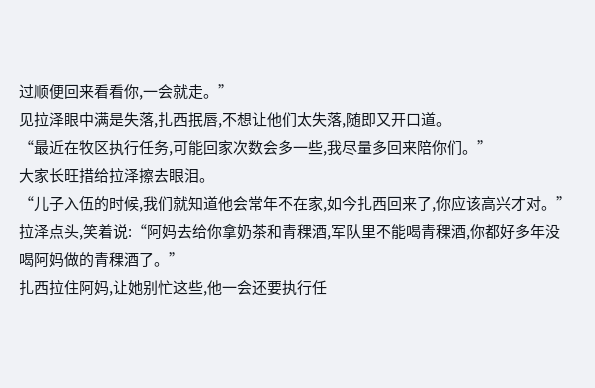过顺便回来看看你,一会就走。”
见拉泽眼中满是失落,扎西抿唇,不想让他们太失落,随即又开口道。
“最近在牧区执行任务,可能回家次数会多一些,我尽量多回来陪你们。”
大家长旺措给拉泽擦去眼泪。
“儿子入伍的时候,我们就知道他会常年不在家,如今扎西回来了,你应该高兴才对。”
拉泽点头,笑着说:“阿妈去给你拿奶茶和青稞酒,军队里不能喝青稞酒,你都好多年没喝阿妈做的青稞酒了。”
扎西拉住阿妈,让她别忙这些,他一会还要执行任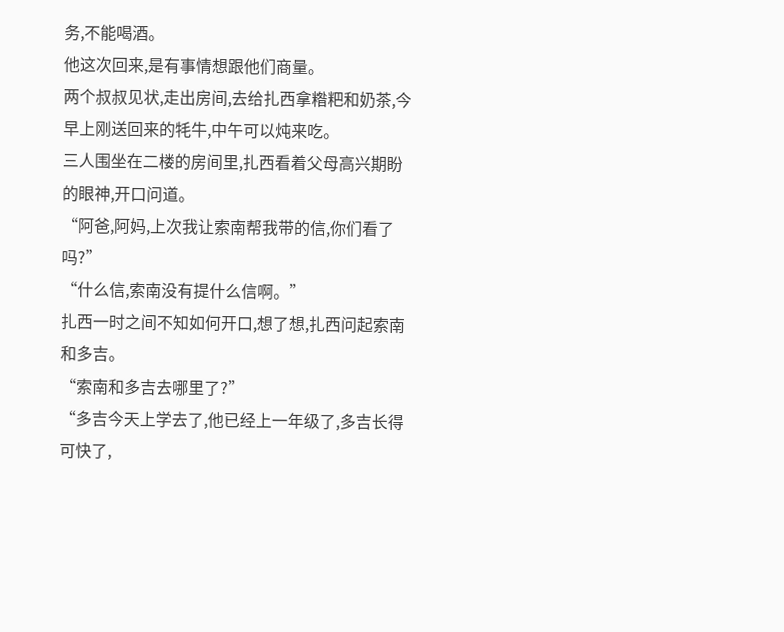务,不能喝酒。
他这次回来,是有事情想跟他们商量。
两个叔叔见状,走出房间,去给扎西拿糌粑和奶茶,今早上刚送回来的牦牛,中午可以炖来吃。
三人围坐在二楼的房间里,扎西看着父母高兴期盼的眼神,开口问道。
“阿爸,阿妈,上次我让索南帮我带的信,你们看了吗?”
“什么信,索南没有提什么信啊。”
扎西一时之间不知如何开口,想了想,扎西问起索南和多吉。
“索南和多吉去哪里了?”
“多吉今天上学去了,他已经上一年级了,多吉长得可快了,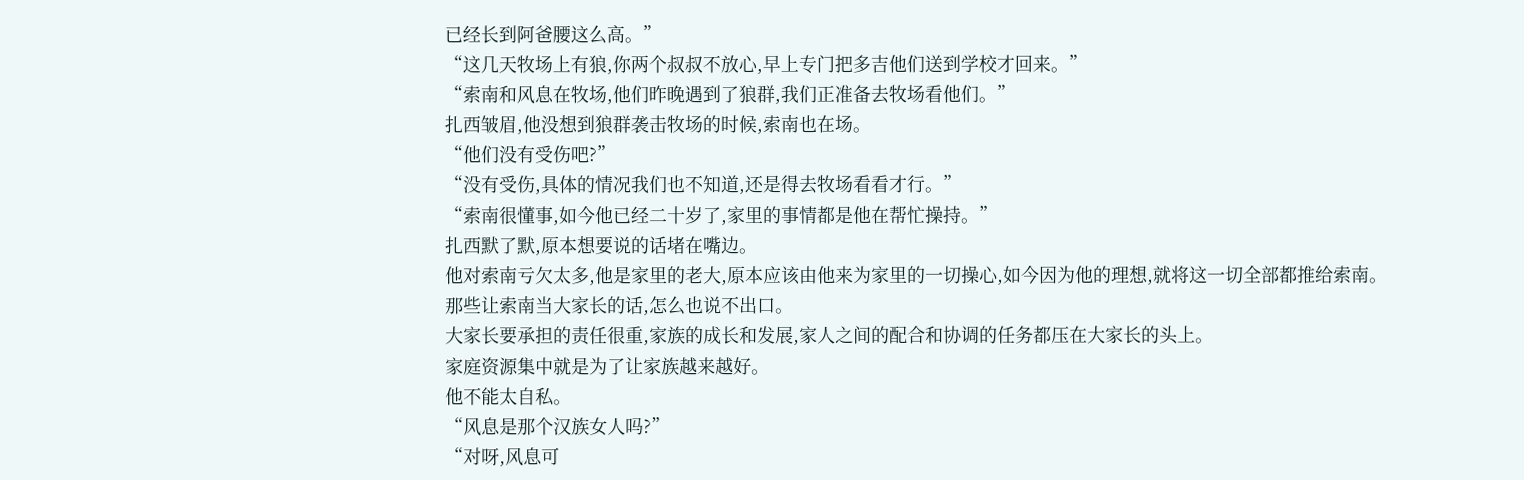已经长到阿爸腰这么高。”
“这几天牧场上有狼,你两个叔叔不放心,早上专门把多吉他们送到学校才回来。”
“索南和风息在牧场,他们昨晚遇到了狼群,我们正准备去牧场看他们。”
扎西皱眉,他没想到狼群袭击牧场的时候,索南也在场。
“他们没有受伤吧?”
“没有受伤,具体的情况我们也不知道,还是得去牧场看看才行。”
“索南很懂事,如今他已经二十岁了,家里的事情都是他在帮忙操持。”
扎西默了默,原本想要说的话堵在嘴边。
他对索南亏欠太多,他是家里的老大,原本应该由他来为家里的一切操心,如今因为他的理想,就将这一切全部都推给索南。
那些让索南当大家长的话,怎么也说不出口。
大家长要承担的责任很重,家族的成长和发展,家人之间的配合和协调的任务都压在大家长的头上。
家庭资源集中就是为了让家族越来越好。
他不能太自私。
“风息是那个汉族女人吗?”
“对呀,风息可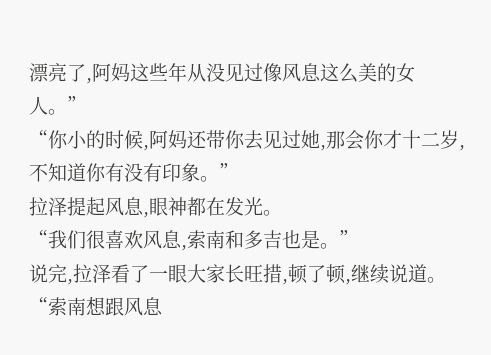漂亮了,阿妈这些年从没见过像风息这么美的女人。”
“你小的时候,阿妈还带你去见过她,那会你才十二岁,不知道你有没有印象。”
拉泽提起风息,眼神都在发光。
“我们很喜欢风息,索南和多吉也是。”
说完,拉泽看了一眼大家长旺措,顿了顿,继续说道。
“索南想跟风息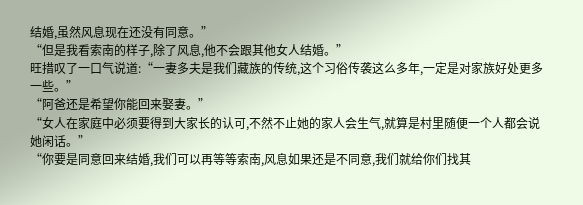结婚,虽然风息现在还没有同意。”
“但是我看索南的样子,除了风息,他不会跟其他女人结婚。”
旺措叹了一口气说道:“一妻多夫是我们藏族的传统,这个习俗传袭这么多年,一定是对家族好处更多一些。”
“阿爸还是希望你能回来娶妻。”
“女人在家庭中必须要得到大家长的认可,不然不止她的家人会生气,就算是村里随便一个人都会说她闲话。”
“你要是同意回来结婚,我们可以再等等索南,风息如果还是不同意,我们就给你们找其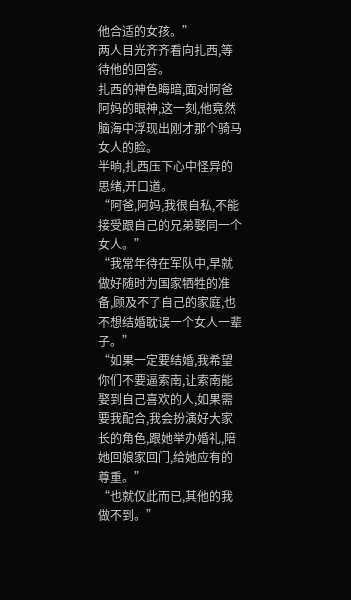他合适的女孩。”
两人目光齐齐看向扎西,等待他的回答。
扎西的神色晦暗,面对阿爸阿妈的眼神,这一刻,他竟然脑海中浮现出刚才那个骑马女人的脸。
半晌,扎西压下心中怪异的思绪,开口道。
“阿爸,阿妈,我很自私,不能接受跟自己的兄弟娶同一个女人。”
“我常年待在军队中,早就做好随时为国家牺牲的准备,顾及不了自己的家庭,也不想结婚耽误一个女人一辈子。”
“如果一定要结婚,我希望你们不要逼索南,让索南能娶到自己喜欢的人,如果需要我配合,我会扮演好大家长的角色,跟她举办婚礼,陪她回娘家回门,给她应有的尊重。”
“也就仅此而已,其他的我做不到。”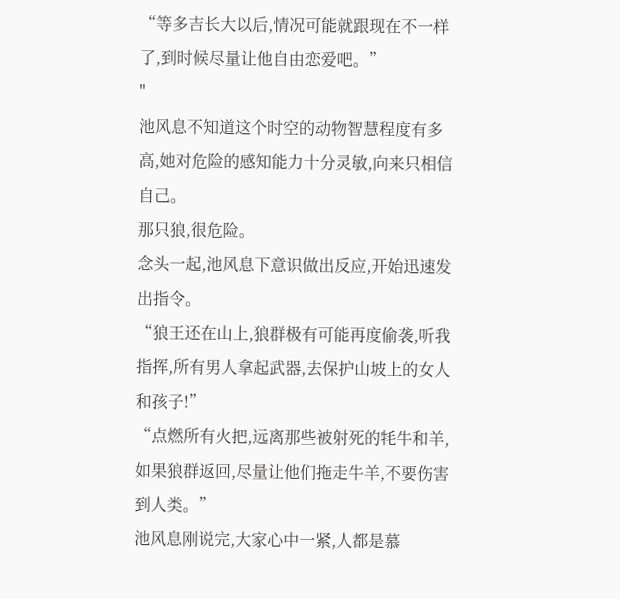“等多吉长大以后,情况可能就跟现在不一样了,到时候尽量让他自由恋爱吧。”
"
池风息不知道这个时空的动物智慧程度有多高,她对危险的感知能力十分灵敏,向来只相信自己。
那只狼,很危险。
念头一起,池风息下意识做出反应,开始迅速发出指令。
“狼王还在山上,狼群极有可能再度偷袭,听我指挥,所有男人拿起武器,去保护山坡上的女人和孩子!”
“点燃所有火把,远离那些被射死的牦牛和羊,如果狼群返回,尽量让他们拖走牛羊,不要伤害到人类。”
池风息刚说完,大家心中一紧,人都是慕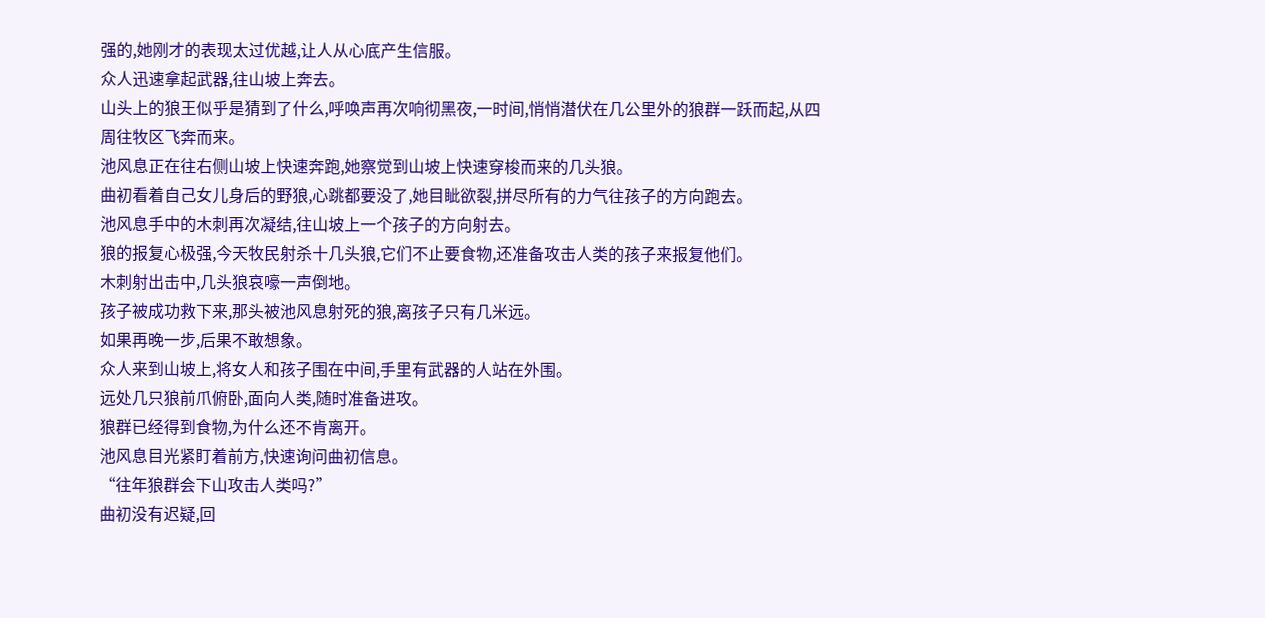强的,她刚才的表现太过优越,让人从心底产生信服。
众人迅速拿起武器,往山坡上奔去。
山头上的狼王似乎是猜到了什么,呼唤声再次响彻黑夜,一时间,悄悄潜伏在几公里外的狼群一跃而起,从四周往牧区飞奔而来。
池风息正在往右侧山坡上快速奔跑,她察觉到山坡上快速穿梭而来的几头狼。
曲初看着自己女儿身后的野狼,心跳都要没了,她目眦欲裂,拼尽所有的力气往孩子的方向跑去。
池风息手中的木刺再次凝结,往山坡上一个孩子的方向射去。
狼的报复心极强,今天牧民射杀十几头狼,它们不止要食物,还准备攻击人类的孩子来报复他们。
木刺射出击中,几头狼哀嚎一声倒地。
孩子被成功救下来,那头被池风息射死的狼,离孩子只有几米远。
如果再晚一步,后果不敢想象。
众人来到山坡上,将女人和孩子围在中间,手里有武器的人站在外围。
远处几只狼前爪俯卧,面向人类,随时准备进攻。
狼群已经得到食物,为什么还不肯离开。
池风息目光紧盯着前方,快速询问曲初信息。
“往年狼群会下山攻击人类吗?”
曲初没有迟疑,回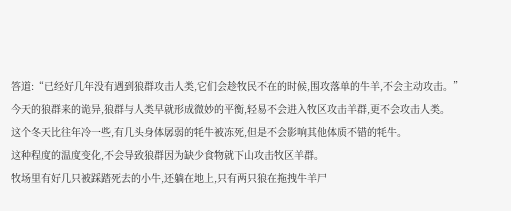答道:“已经好几年没有遇到狼群攻击人类,它们会趁牧民不在的时候,围攻落单的牛羊,不会主动攻击。”
今天的狼群来的诡异,狼群与人类早就形成微妙的平衡,轻易不会进入牧区攻击羊群,更不会攻击人类。
这个冬天比往年冷一些,有几头身体孱弱的牦牛被冻死,但是不会影响其他体质不错的牦牛。
这种程度的温度变化,不会导致狼群因为缺少食物就下山攻击牧区羊群。
牧场里有好几只被踩踏死去的小牛,还躺在地上,只有两只狼在拖拽牛羊尸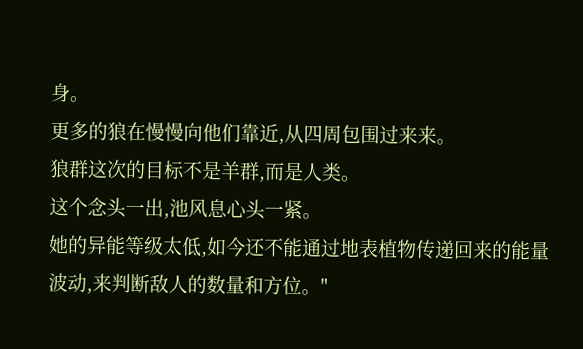身。
更多的狼在慢慢向他们靠近,从四周包围过来来。
狼群这次的目标不是羊群,而是人类。
这个念头一出,池风息心头一紧。
她的异能等级太低,如今还不能通过地表植物传递回来的能量波动,来判断敌人的数量和方位。"